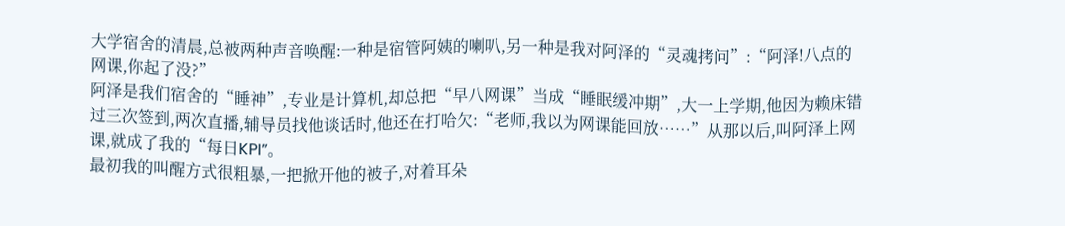大学宿舍的清晨,总被两种声音唤醒:一种是宿管阿姨的喇叭,另一种是我对阿泽的“灵魂拷问”:“阿泽!八点的网课,你起了没?”
阿泽是我们宿舍的“睡神”,专业是计算机,却总把“早八网课”当成“睡眠缓冲期”,大一上学期,他因为赖床错过三次签到,两次直播,辅导员找他谈话时,他还在打哈欠:“老师,我以为网课能回放……”从那以后,叫阿泽上网课,就成了我的“每日KPI”。
最初我的叫醒方式很粗暴,一把掀开他的被子,对着耳朵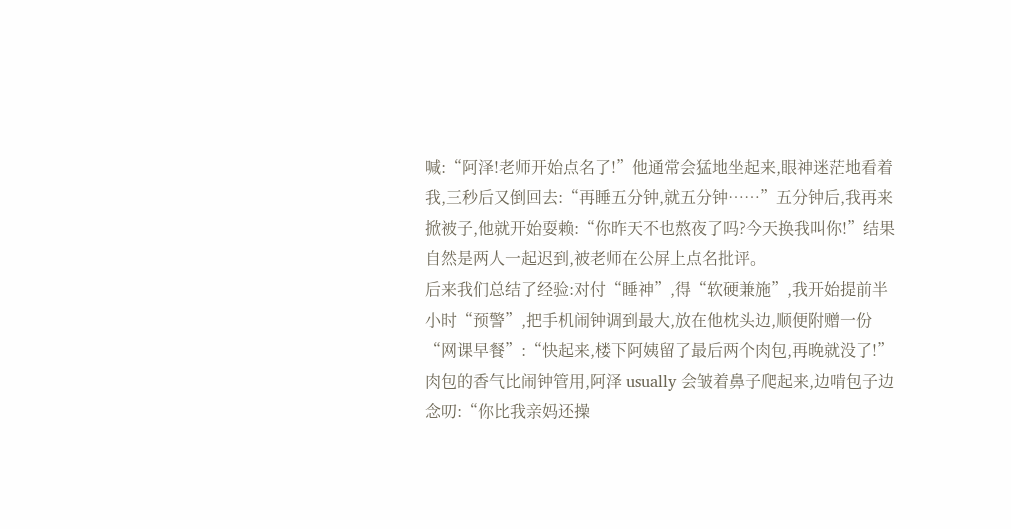喊:“阿泽!老师开始点名了!”他通常会猛地坐起来,眼神迷茫地看着我,三秒后又倒回去:“再睡五分钟,就五分钟……”五分钟后,我再来掀被子,他就开始耍赖:“你昨天不也熬夜了吗?今天换我叫你!”结果自然是两人一起迟到,被老师在公屏上点名批评。
后来我们总结了经验:对付“睡神”,得“软硬兼施”,我开始提前半小时“预警”,把手机闹钟调到最大,放在他枕头边,顺便附赠一份“网课早餐”:“快起来,楼下阿姨留了最后两个肉包,再晚就没了!”肉包的香气比闹钟管用,阿泽 usually 会皱着鼻子爬起来,边啃包子边念叨:“你比我亲妈还操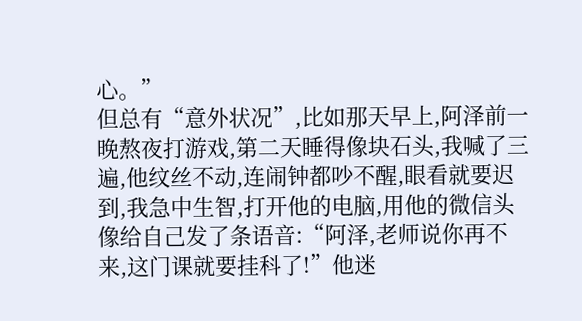心。”
但总有“意外状况”,比如那天早上,阿泽前一晚熬夜打游戏,第二天睡得像块石头,我喊了三遍,他纹丝不动,连闹钟都吵不醒,眼看就要迟到,我急中生智,打开他的电脑,用他的微信头像给自己发了条语音:“阿泽,老师说你再不来,这门课就要挂科了!”他迷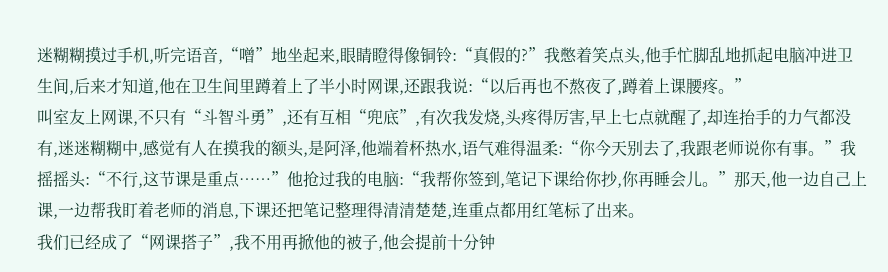迷糊糊摸过手机,听完语音,“噌”地坐起来,眼睛瞪得像铜铃:“真假的?”我憋着笑点头,他手忙脚乱地抓起电脑冲进卫生间,后来才知道,他在卫生间里蹲着上了半小时网课,还跟我说:“以后再也不熬夜了,蹲着上课腰疼。”
叫室友上网课,不只有“斗智斗勇”,还有互相“兜底”,有次我发烧,头疼得厉害,早上七点就醒了,却连抬手的力气都没有,迷迷糊糊中,感觉有人在摸我的额头,是阿泽,他端着杯热水,语气难得温柔:“你今天别去了,我跟老师说你有事。”我摇摇头:“不行,这节课是重点……”他抢过我的电脑:“我帮你签到,笔记下课给你抄,你再睡会儿。”那天,他一边自己上课,一边帮我盯着老师的消息,下课还把笔记整理得清清楚楚,连重点都用红笔标了出来。
我们已经成了“网课搭子”,我不用再掀他的被子,他会提前十分钟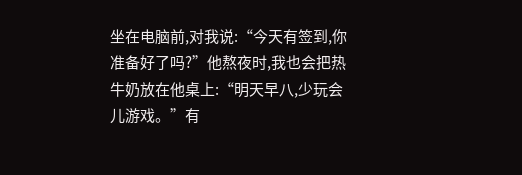坐在电脑前,对我说:“今天有签到,你准备好了吗?”他熬夜时,我也会把热牛奶放在他桌上:“明天早八,少玩会儿游戏。”有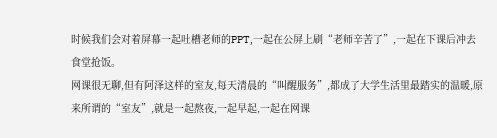时候我们会对着屏幕一起吐槽老师的PPT,一起在公屏上刷“老师辛苦了”,一起在下课后冲去食堂抢饭。
网课很无聊,但有阿泽这样的室友,每天清晨的“叫醒服务”,都成了大学生活里最踏实的温暖,原来所谓的“室友”,就是一起熬夜,一起早起,一起在网课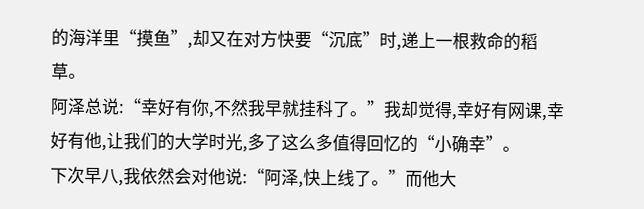的海洋里“摸鱼”,却又在对方快要“沉底”时,递上一根救命的稻草。
阿泽总说:“幸好有你,不然我早就挂科了。”我却觉得,幸好有网课,幸好有他,让我们的大学时光,多了这么多值得回忆的“小确幸”。
下次早八,我依然会对他说:“阿泽,快上线了。”而他大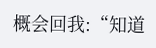概会回我:“知道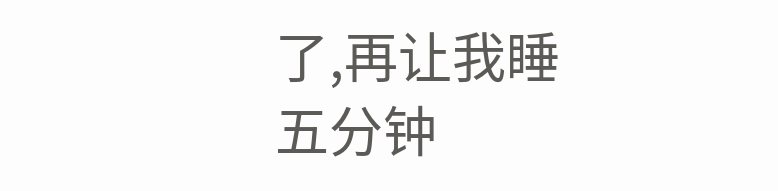了,再让我睡五分钟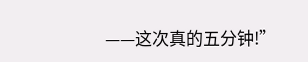——这次真的五分钟!”